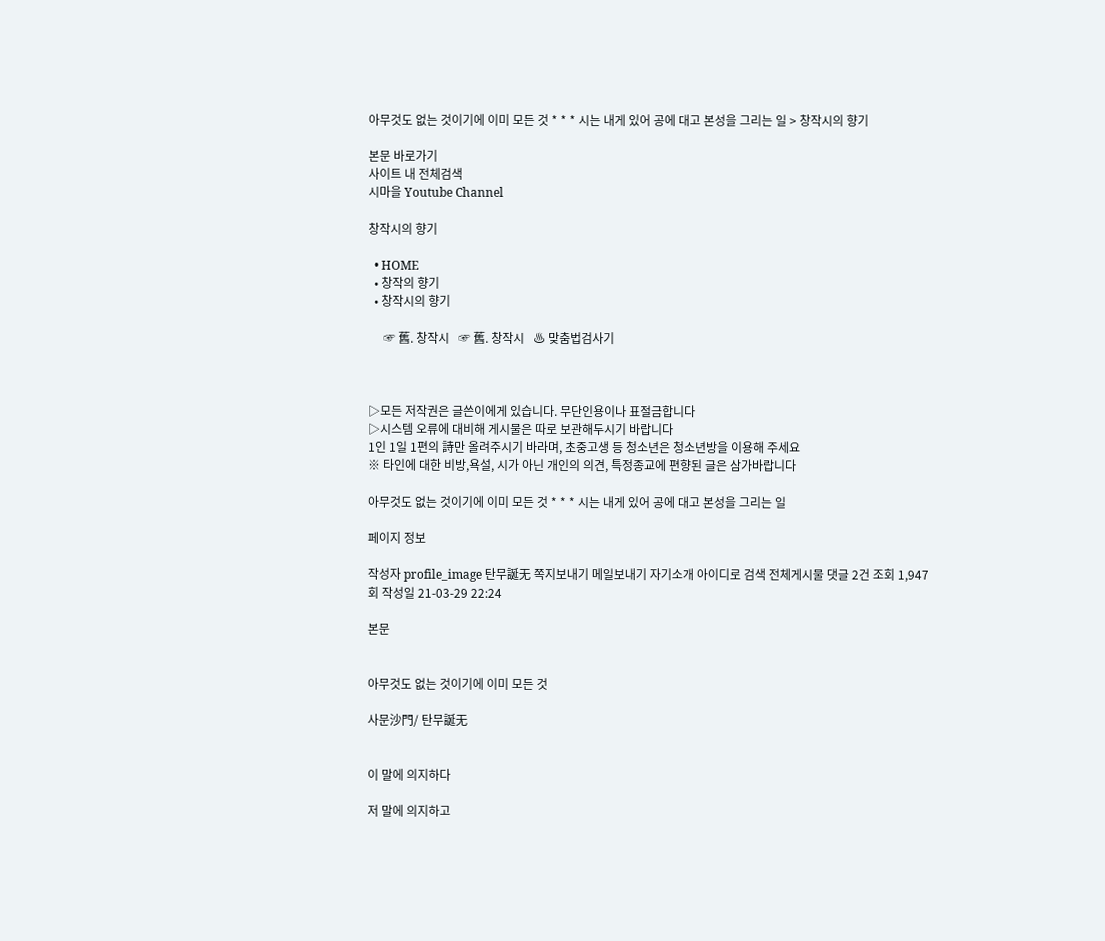아무것도 없는 것이기에 이미 모든 것 * * * 시는 내게 있어 공에 대고 본성을 그리는 일 > 창작시의 향기

본문 바로가기
사이트 내 전체검색
시마을 Youtube Channel

창작시의 향기

  • HOME
  • 창작의 향기
  • 창작시의 향기

     ☞ 舊. 창작시   ☞ 舊. 창작시   ♨ 맞춤법검사기



▷모든 저작권은 글쓴이에게 있습니다. 무단인용이나 표절금합니다
▷시스템 오류에 대비해 게시물은 따로 보관해두시기 바랍니다
1인 1일 1편의 詩만 올려주시기 바라며, 초중고생 등 청소년은 청소년방을 이용해 주세요
※ 타인에 대한 비방,욕설, 시가 아닌 개인의 의견, 특정종교에 편향된 글은 삼가바랍니다

아무것도 없는 것이기에 이미 모든 것 * * * 시는 내게 있어 공에 대고 본성을 그리는 일

페이지 정보

작성자 profile_image 탄무誕无 쪽지보내기 메일보내기 자기소개 아이디로 검색 전체게시물 댓글 2건 조회 1,947회 작성일 21-03-29 22:24

본문


아무것도 없는 것이기에 이미 모든 것

사문沙門/ 탄무誕无


이 말에 의지하다

저 말에 의지하고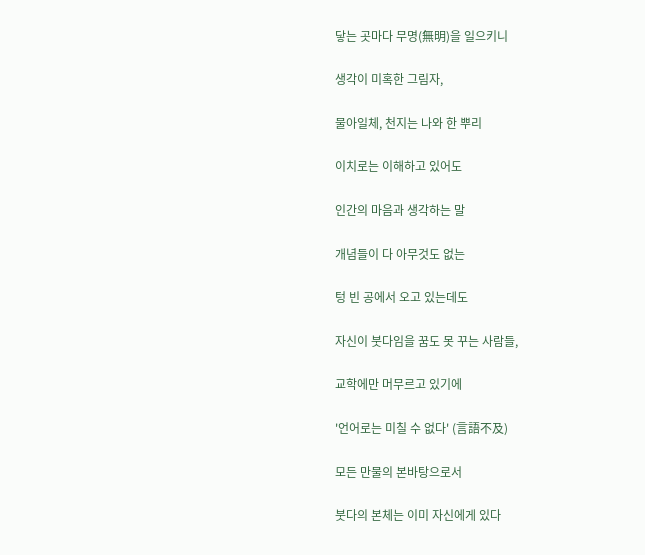닿는 곳마다 무명(無明)을 일으키니

생각이 미혹한 그림자,

물아일체, 천지는 나와 한 뿌리

이치로는 이해하고 있어도

인간의 마음과 생각하는 말

개념들이 다 아무것도 없는

텅 빈 공에서 오고 있는데도

자신이 붓다임을 꿈도 못 꾸는 사람들,

교학에만 머무르고 있기에

'언어로는 미칠 수 없다' (言語不及)

모든 만물의 본바탕으로서

붓다의 본체는 이미 자신에게 있다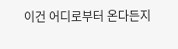이건 어디로부터 온다든지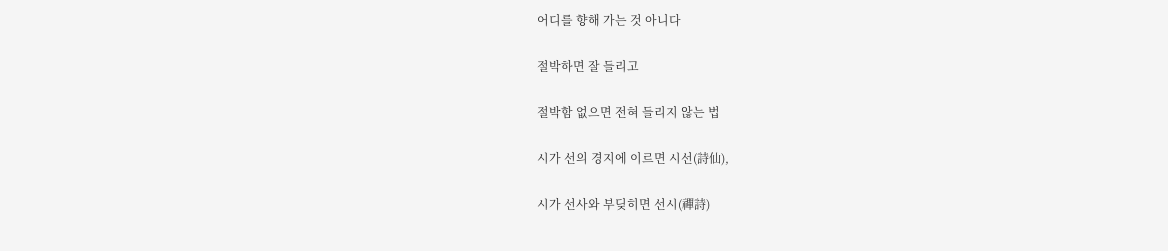어디를 향해 가는 것 아니다

절박하면 잘 들리고

절박함 없으면 전혀 들리지 않는 법

시가 선의 경지에 이르면 시선(詩仙),

시가 선사와 부딪히면 선시(禪詩)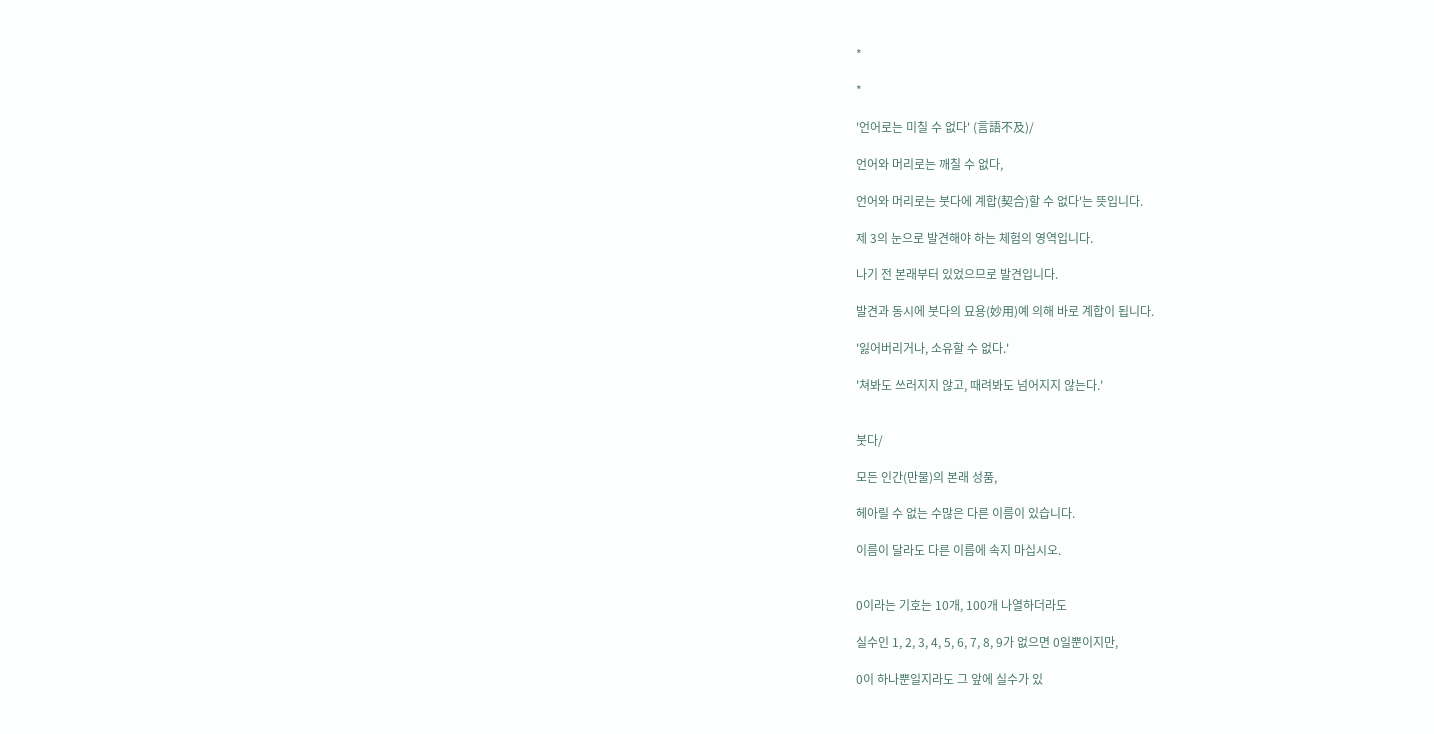*

*

'언어로는 미칠 수 없다' (言語不及)/

언어와 머리로는 깨칠 수 없다,

언어와 머리로는 붓다에 계합(契合)할 수 없다'는 뜻입니다.

제 3의 눈으로 발견해야 하는 체험의 영역입니다.

나기 전 본래부터 있었으므로 발견입니다.

발견과 동시에 붓다의 묘용(妙用)예 의해 바로 계합이 됩니다.

'잃어버리거나, 소유할 수 없다.'

'쳐봐도 쓰러지지 않고, 때려봐도 넘어지지 않는다.'


붓다/

모든 인간(만물)의 본래 성품,

헤아릴 수 없는 수많은 다른 이름이 있습니다.

이름이 달라도 다른 이름에 속지 마십시오.


0이라는 기호는 10개, 100개 나열하더라도

실수인 1, 2, 3, 4, 5, 6, 7, 8, 9가 없으면 0일뿐이지만,

0이 하나뿐일지라도 그 앞에 실수가 있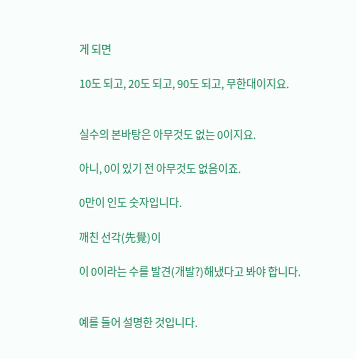게 되면

10도 되고, 20도 되고, 90도 되고, 무한대이지요.


실수의 본바탕은 아무것도 없는 0이지요.

아니, 0이 있기 전 아무것도 없음이죠.

0만이 인도 숫자입니다.

깨친 선각(先覺)이

이 0이라는 수를 발견(개발?)해냈다고 봐야 합니다.


예를 들어 설명한 것입니다.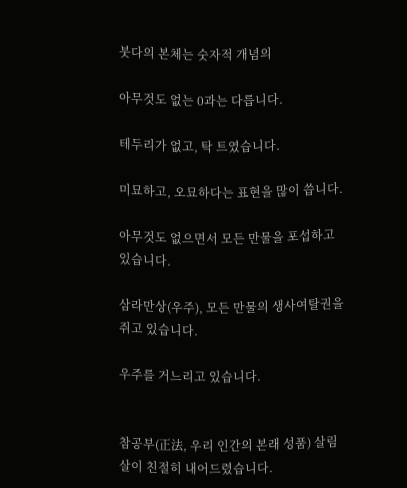붓다의 본체는 숫자적 개념의

아무것도 없는 0과는 다릅니다.

테두리가 없고, 탁 트였습니다.

미묘하고, 오묘하다는 표현을 많이 씁니다.

아무것도 없으면서 모든 만물을 포섭하고 있습니다.

삼라만상(우주), 모든 만물의 생사여탈권을 쥐고 있습니다.

우주를 거느리고 있습니다.


참공부(正法, 우리 인간의 본래 성품) 살림살이 친절히 내어드렸습니다.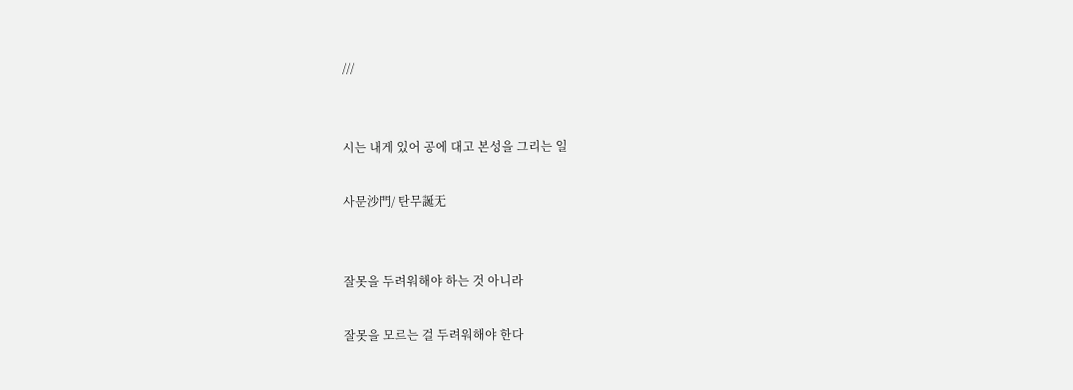///


시는 내게 있어 공에 대고 본성을 그리는 일

사문沙門/ 탄무誕无


잘못을 두려워해야 하는 것 아니라

잘못을 모르는 걸 두려워해야 한다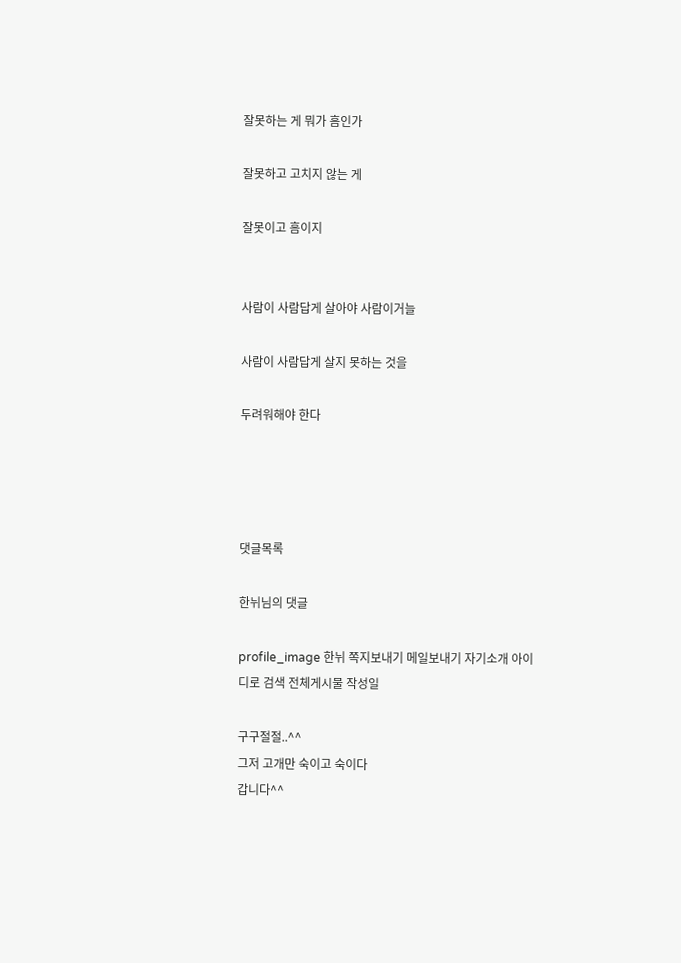잘못하는 게 뭐가 흠인가

잘못하고 고치지 않는 게

잘못이고 흠이지


사람이 사람답게 살아야 사람이거늘

사람이 사람답게 살지 못하는 것을

두려워해야 한다




댓글목록

한뉘님의 댓글

profile_image 한뉘 쪽지보내기 메일보내기 자기소개 아이디로 검색 전체게시물 작성일

구구절절..^^
그저 고개만 숙이고 숙이다
갑니다^^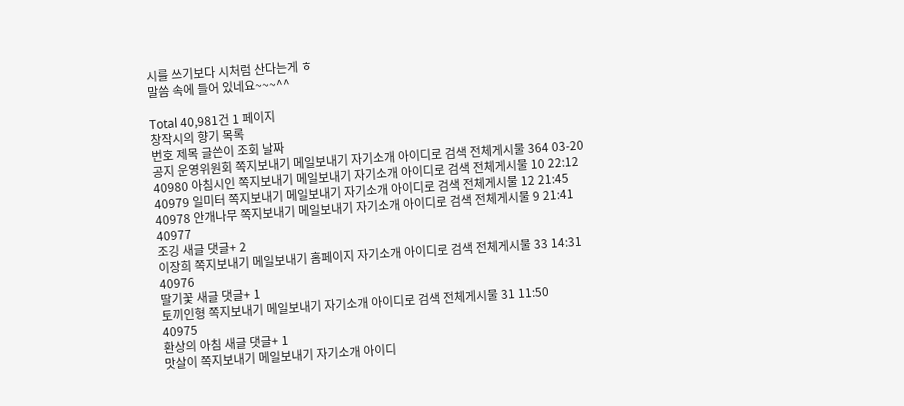시를 쓰기보다 시처럼 산다는게 ㅎ
말씀 속에 들어 있네요~~~^^

Total 40,981건 1 페이지
창작시의 향기 목록
번호 제목 글쓴이 조회 날짜
공지 운영위원회 쪽지보내기 메일보내기 자기소개 아이디로 검색 전체게시물 364 03-20
40980 아침시인 쪽지보내기 메일보내기 자기소개 아이디로 검색 전체게시물 10 22:12
40979 일미터 쪽지보내기 메일보내기 자기소개 아이디로 검색 전체게시물 12 21:45
40978 안개나무 쪽지보내기 메일보내기 자기소개 아이디로 검색 전체게시물 9 21:41
40977
조깅 새글 댓글+ 2
이장희 쪽지보내기 메일보내기 홈페이지 자기소개 아이디로 검색 전체게시물 33 14:31
40976
딸기꽃 새글 댓글+ 1
토끼인형 쪽지보내기 메일보내기 자기소개 아이디로 검색 전체게시물 31 11:50
40975
환상의 아침 새글 댓글+ 1
맛살이 쪽지보내기 메일보내기 자기소개 아이디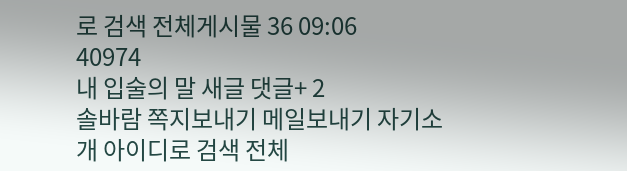로 검색 전체게시물 36 09:06
40974
내 입술의 말 새글 댓글+ 2
솔바람 쪽지보내기 메일보내기 자기소개 아이디로 검색 전체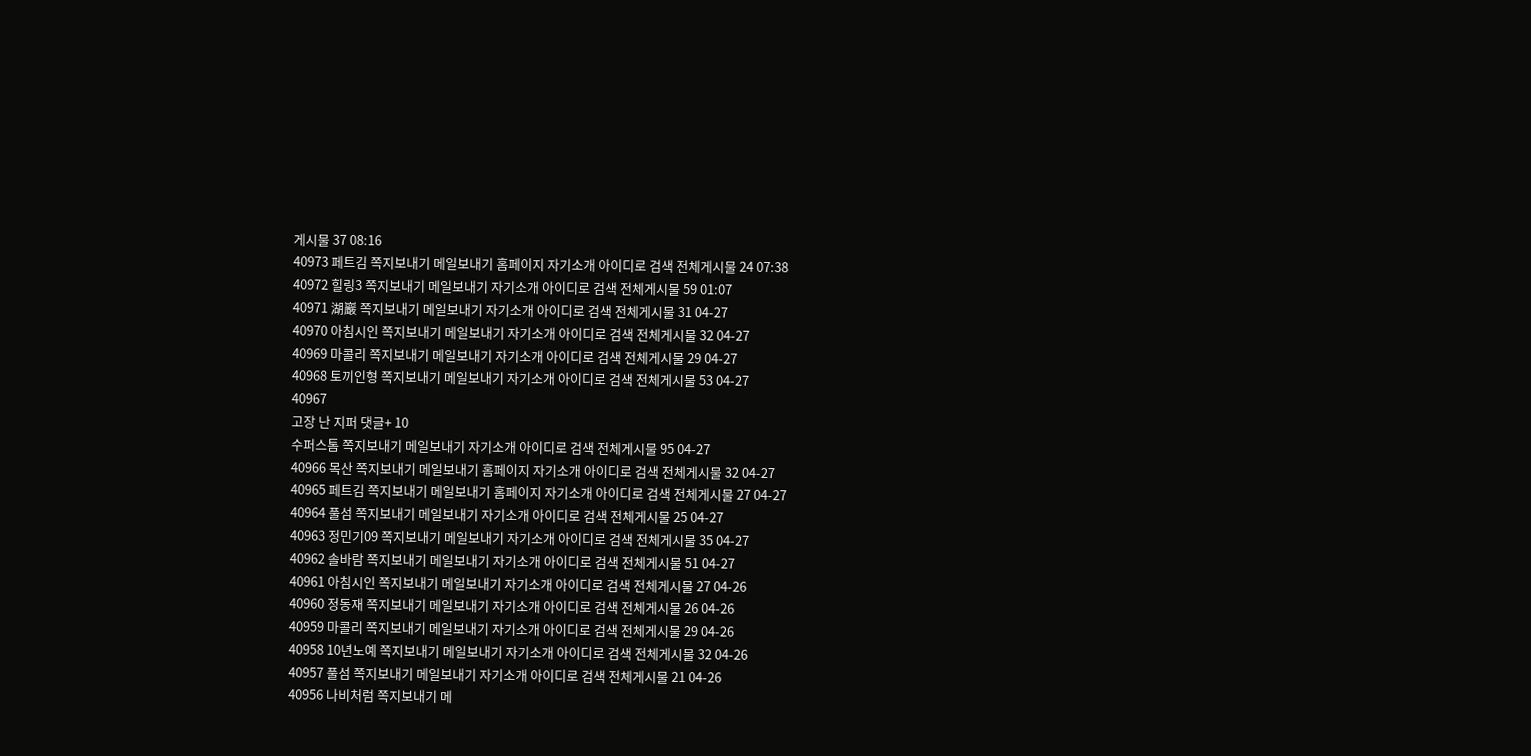게시물 37 08:16
40973 페트김 쪽지보내기 메일보내기 홈페이지 자기소개 아이디로 검색 전체게시물 24 07:38
40972 힐링3 쪽지보내기 메일보내기 자기소개 아이디로 검색 전체게시물 59 01:07
40971 湖巖 쪽지보내기 메일보내기 자기소개 아이디로 검색 전체게시물 31 04-27
40970 아침시인 쪽지보내기 메일보내기 자기소개 아이디로 검색 전체게시물 32 04-27
40969 마콜리 쪽지보내기 메일보내기 자기소개 아이디로 검색 전체게시물 29 04-27
40968 토끼인형 쪽지보내기 메일보내기 자기소개 아이디로 검색 전체게시물 53 04-27
40967
고장 난 지퍼 댓글+ 10
수퍼스톰 쪽지보내기 메일보내기 자기소개 아이디로 검색 전체게시물 95 04-27
40966 목산 쪽지보내기 메일보내기 홈페이지 자기소개 아이디로 검색 전체게시물 32 04-27
40965 페트김 쪽지보내기 메일보내기 홈페이지 자기소개 아이디로 검색 전체게시물 27 04-27
40964 풀섬 쪽지보내기 메일보내기 자기소개 아이디로 검색 전체게시물 25 04-27
40963 정민기09 쪽지보내기 메일보내기 자기소개 아이디로 검색 전체게시물 35 04-27
40962 솔바람 쪽지보내기 메일보내기 자기소개 아이디로 검색 전체게시물 51 04-27
40961 아침시인 쪽지보내기 메일보내기 자기소개 아이디로 검색 전체게시물 27 04-26
40960 정동재 쪽지보내기 메일보내기 자기소개 아이디로 검색 전체게시물 26 04-26
40959 마콜리 쪽지보내기 메일보내기 자기소개 아이디로 검색 전체게시물 29 04-26
40958 10년노예 쪽지보내기 메일보내기 자기소개 아이디로 검색 전체게시물 32 04-26
40957 풀섬 쪽지보내기 메일보내기 자기소개 아이디로 검색 전체게시물 21 04-26
40956 나비처럼 쪽지보내기 메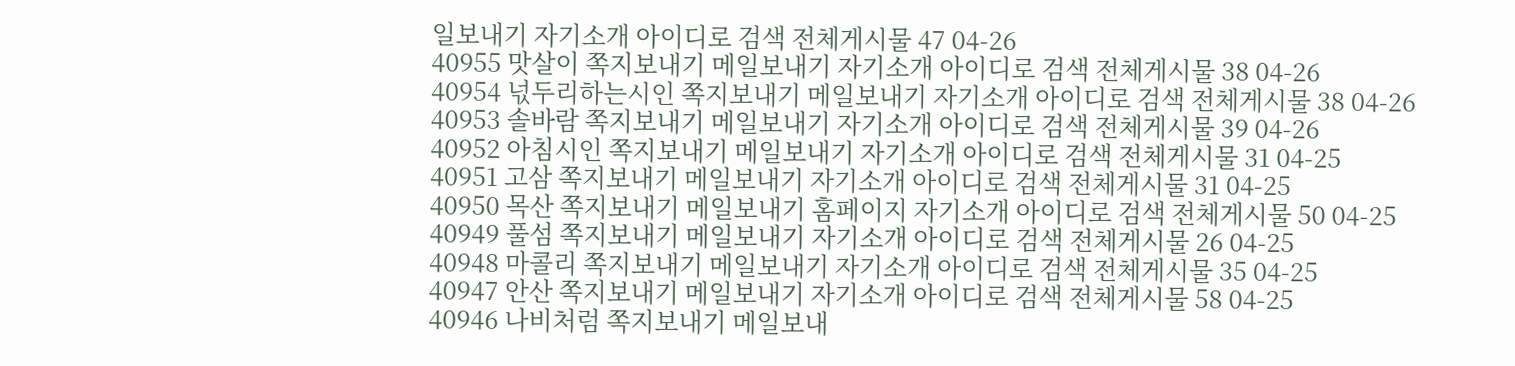일보내기 자기소개 아이디로 검색 전체게시물 47 04-26
40955 맛살이 쪽지보내기 메일보내기 자기소개 아이디로 검색 전체게시물 38 04-26
40954 넋두리하는시인 쪽지보내기 메일보내기 자기소개 아이디로 검색 전체게시물 38 04-26
40953 솔바람 쪽지보내기 메일보내기 자기소개 아이디로 검색 전체게시물 39 04-26
40952 아침시인 쪽지보내기 메일보내기 자기소개 아이디로 검색 전체게시물 31 04-25
40951 고삼 쪽지보내기 메일보내기 자기소개 아이디로 검색 전체게시물 31 04-25
40950 목산 쪽지보내기 메일보내기 홈페이지 자기소개 아이디로 검색 전체게시물 50 04-25
40949 풀섬 쪽지보내기 메일보내기 자기소개 아이디로 검색 전체게시물 26 04-25
40948 마콜리 쪽지보내기 메일보내기 자기소개 아이디로 검색 전체게시물 35 04-25
40947 안산 쪽지보내기 메일보내기 자기소개 아이디로 검색 전체게시물 58 04-25
40946 나비처럼 쪽지보내기 메일보내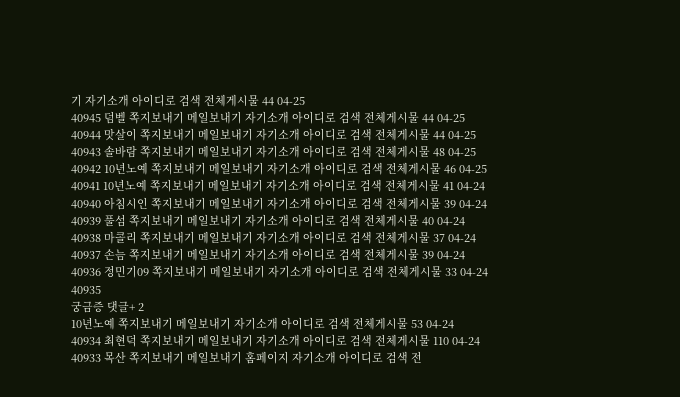기 자기소개 아이디로 검색 전체게시물 44 04-25
40945 덤벨 쪽지보내기 메일보내기 자기소개 아이디로 검색 전체게시물 44 04-25
40944 맛살이 쪽지보내기 메일보내기 자기소개 아이디로 검색 전체게시물 44 04-25
40943 솔바람 쪽지보내기 메일보내기 자기소개 아이디로 검색 전체게시물 48 04-25
40942 10년노예 쪽지보내기 메일보내기 자기소개 아이디로 검색 전체게시물 46 04-25
40941 10년노예 쪽지보내기 메일보내기 자기소개 아이디로 검색 전체게시물 41 04-24
40940 아침시인 쪽지보내기 메일보내기 자기소개 아이디로 검색 전체게시물 39 04-24
40939 풀섬 쪽지보내기 메일보내기 자기소개 아이디로 검색 전체게시물 40 04-24
40938 마콜리 쪽지보내기 메일보내기 자기소개 아이디로 검색 전체게시물 37 04-24
40937 손늠 쪽지보내기 메일보내기 자기소개 아이디로 검색 전체게시물 39 04-24
40936 정민기09 쪽지보내기 메일보내기 자기소개 아이디로 검색 전체게시물 33 04-24
40935
궁금증 댓글+ 2
10년노예 쪽지보내기 메일보내기 자기소개 아이디로 검색 전체게시물 53 04-24
40934 최현덕 쪽지보내기 메일보내기 자기소개 아이디로 검색 전체게시물 110 04-24
40933 목산 쪽지보내기 메일보내기 홈페이지 자기소개 아이디로 검색 전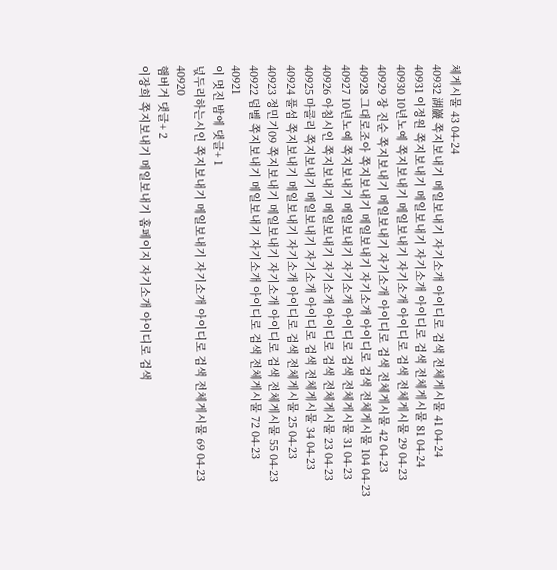체게시물 43 04-24
40932 湖巖 쪽지보내기 메일보내기 자기소개 아이디로 검색 전체게시물 41 04-24
40931 이정원 쪽지보내기 메일보내기 자기소개 아이디로 검색 전체게시물 81 04-24
40930 10년노예 쪽지보내기 메일보내기 자기소개 아이디로 검색 전체게시물 29 04-23
40929 장 진순 쪽지보내기 메일보내기 자기소개 아이디로 검색 전체게시물 42 04-23
40928 그대로조아 쪽지보내기 메일보내기 자기소개 아이디로 검색 전체게시물 104 04-23
40927 10년노예 쪽지보내기 메일보내기 자기소개 아이디로 검색 전체게시물 31 04-23
40926 아침시인 쪽지보내기 메일보내기 자기소개 아이디로 검색 전체게시물 23 04-23
40925 마콜리 쪽지보내기 메일보내기 자기소개 아이디로 검색 전체게시물 34 04-23
40924 풀섬 쪽지보내기 메일보내기 자기소개 아이디로 검색 전체게시물 25 04-23
40923 정민기09 쪽지보내기 메일보내기 자기소개 아이디로 검색 전체게시물 55 04-23
40922 덤벨 쪽지보내기 메일보내기 자기소개 아이디로 검색 전체게시물 72 04-23
40921
이 멋진 밤에 댓글+ 1
넋두리하는시인 쪽지보내기 메일보내기 자기소개 아이디로 검색 전체게시물 69 04-23
40920
햄버거 댓글+ 2
이장희 쪽지보내기 메일보내기 홈페이지 자기소개 아이디로 검색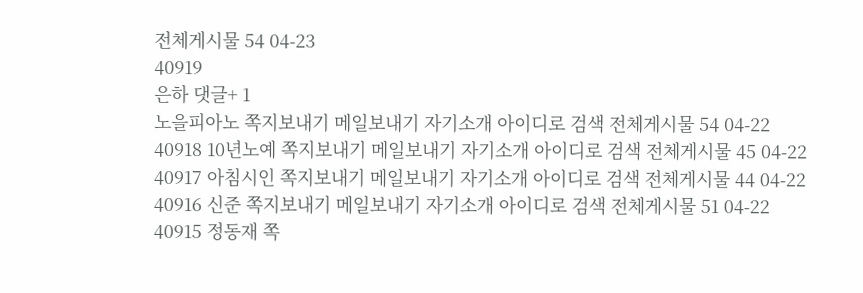전체게시물 54 04-23
40919
은하 댓글+ 1
노을피아노 쪽지보내기 메일보내기 자기소개 아이디로 검색 전체게시물 54 04-22
40918 10년노예 쪽지보내기 메일보내기 자기소개 아이디로 검색 전체게시물 45 04-22
40917 아침시인 쪽지보내기 메일보내기 자기소개 아이디로 검색 전체게시물 44 04-22
40916 신준 쪽지보내기 메일보내기 자기소개 아이디로 검색 전체게시물 51 04-22
40915 정동재 쪽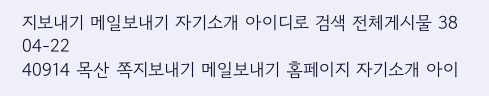지보내기 메일보내기 자기소개 아이디로 검색 전체게시물 38 04-22
40914 목산 쪽지보내기 메일보내기 홈페이지 자기소개 아이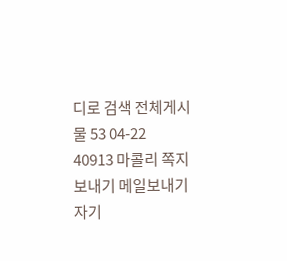디로 검색 전체게시물 53 04-22
40913 마콜리 쪽지보내기 메일보내기 자기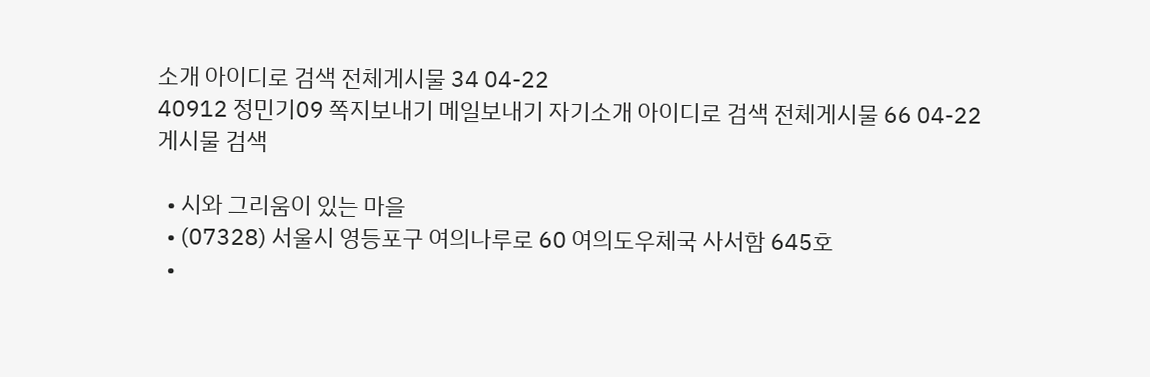소개 아이디로 검색 전체게시물 34 04-22
40912 정민기09 쪽지보내기 메일보내기 자기소개 아이디로 검색 전체게시물 66 04-22
게시물 검색

  • 시와 그리움이 있는 마을
  • (07328) 서울시 영등포구 여의나루로 60 여의도우체국 사서함 645호
  •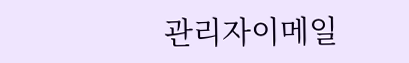관리자이메일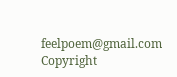feelpoem@gmail.com
Copyright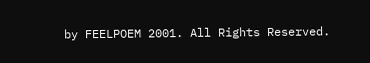by FEELPOEM 2001. All Rights Reserved.